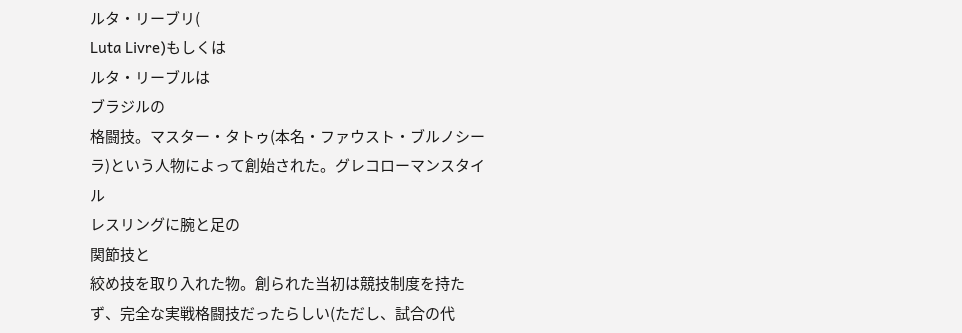ルタ・リーブリ(
Luta Livre)もしくは
ルタ・リーブルは
ブラジルの
格闘技。マスター・タトゥ(本名・ファウスト・ブルノシーラ)という人物によって創始された。グレコローマンスタイル
レスリングに腕と足の
関節技と
絞め技を取り入れた物。創られた当初は競技制度を持たず、完全な実戦格闘技だったらしい(ただし、試合の代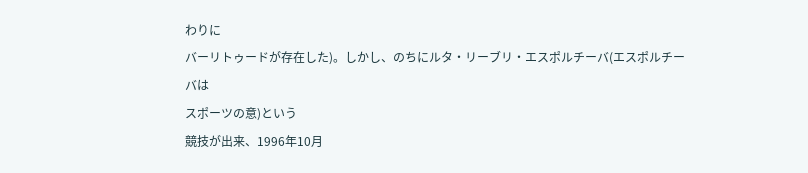わりに
バーリトゥードが存在した)。しかし、のちにルタ・リーブリ・エスポルチーバ(エスポルチーバは
スポーツの意)という
競技が出来、1996年10月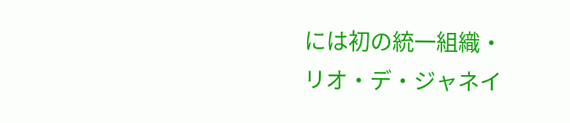には初の統一組織・
リオ・デ・ジャネイ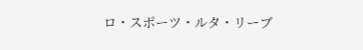ロ・スポーツ・ルタ・リーブ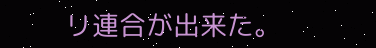リ連合が出来た。